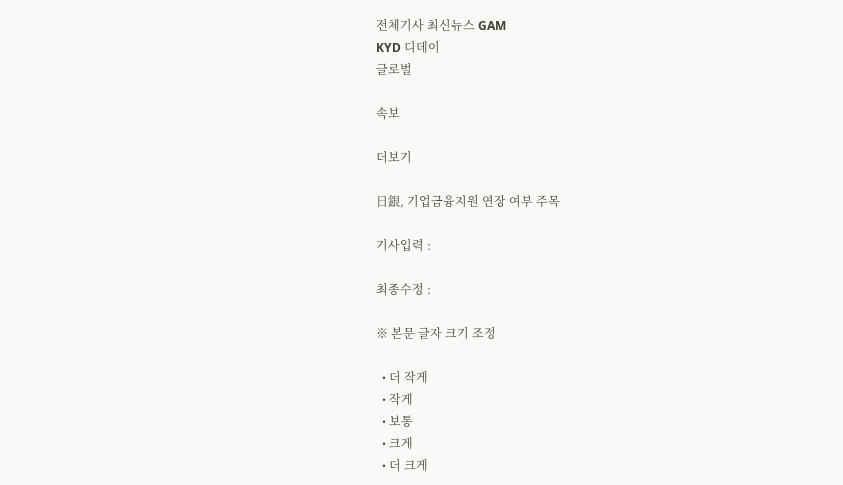전체기사 최신뉴스 GAM
KYD 디데이
글로벌

속보

더보기

日銀, 기업금융지원 연장 여부 주목

기사입력 :

최종수정 :

※ 본문 글자 크기 조정

  • 더 작게
  • 작게
  • 보통
  • 크게
  • 더 크게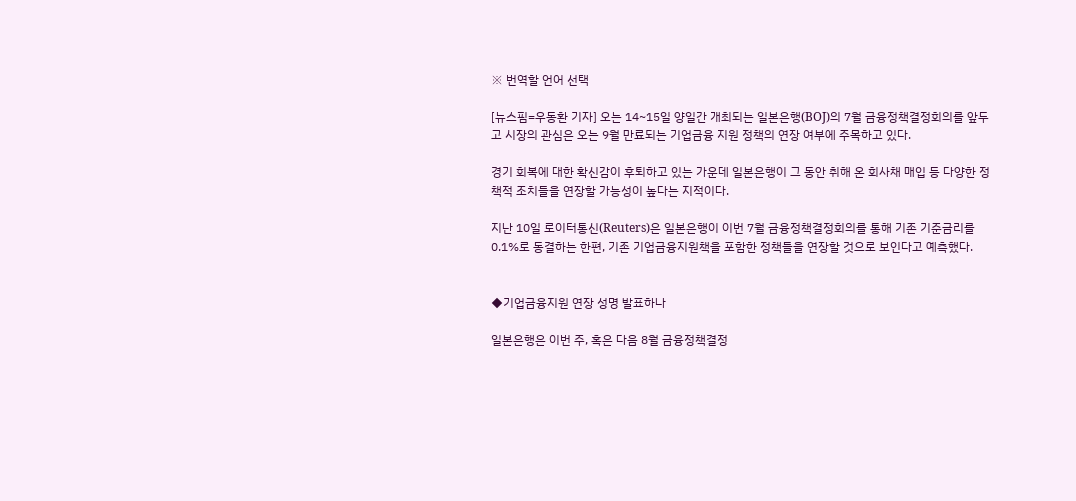※ 번역할 언어 선택

[뉴스핌=우동환 기자] 오는 14~15일 양일간 개최되는 일본은행(BOJ)의 7월 금융정책결정회의를 앞두고 시장의 관심은 오는 9월 만료되는 기업금융 지원 정책의 연장 여부에 주목하고 있다.

경기 회복에 대한 확신감이 후퇴하고 있는 가운데 일본은행이 그 동안 취해 온 회사채 매입 등 다양한 정책적 조치들을 연장할 가능성이 높다는 지적이다.

지난 10일 로이터통신(Reuters)은 일본은행이 이번 7월 금융정책결정회의를 통해 기존 기준금리를 0.1%로 동결하는 한편, 기존 기업금융지원책을 포함한 정책들을 연장할 것으로 보인다고 예측했다.


◆기업금융지원 연장 성명 발표하나

일본은행은 이번 주, 혹은 다음 8월 금융정책결정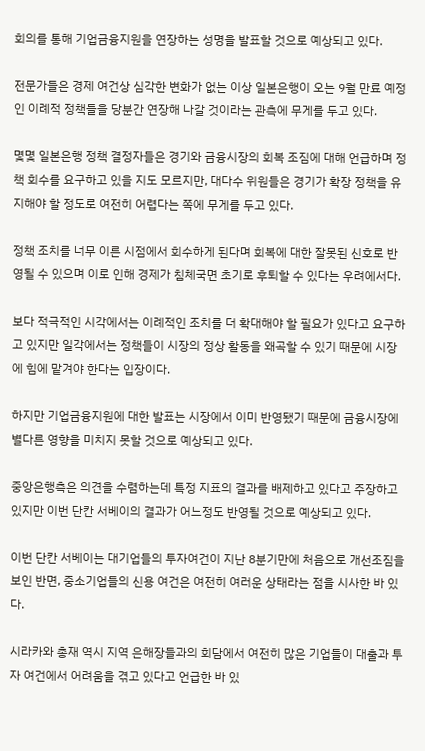회의를 통해 기업금융지원을 연장하는 성명을 발표할 것으로 예상되고 있다.

전문가들은 경제 여건상 심각한 변화가 없는 이상 일본은행이 오는 9월 만료 예정인 이례적 정책들을 당분간 연장해 나갈 것이라는 관측에 무게를 두고 있다.

몇몇 일본은행 정책 결정자들은 경기와 금융시장의 회복 조짐에 대해 언급하며 정책 회수를 요구하고 있을 지도 모르지만, 대다수 위원들은 경기가 확장 정책을 유지해야 할 정도로 여전히 어렵다는 쪽에 무게를 두고 있다.

정책 조치를 너무 이른 시점에서 회수하게 된다며 회복에 대한 잘못된 신호로 반영될 수 있으며 이로 인해 경제가 침체국면 초기로 후퇴할 수 있다는 우려에서다.

보다 적극적인 시각에서는 이례적인 조치를 더 확대해야 할 필요가 있다고 요구하고 있지만 일각에서는 정책들이 시장의 정상 활동을 왜곡할 수 있기 때문에 시장에 힘에 맡겨야 한다는 입장이다.

하지만 기업금융지원에 대한 발표는 시장에서 이미 반영됐기 때문에 금융시장에 별다른 영향을 미치지 못할 것으로 예상되고 있다.

중앙은행측은 의견을 수렴하는데 특정 지표의 결과를 배제하고 있다고 주장하고 있지만 이번 단칸 서베이의 결과가 어느정도 반영될 것으로 예상되고 있다.

이번 단칸 서베이는 대기업들의 투자여건이 지난 8분기만에 처음으로 개선조짐을 보인 반면, 중소기업들의 신용 여건은 여전히 여러운 상태라는 점을 시사한 바 있다.

시라카와 총재 역시 지역 은해장들과의 회담에서 여전히 많은 기업들이 대출과 투자 여건에서 어려움을 겪고 있다고 언급한 바 있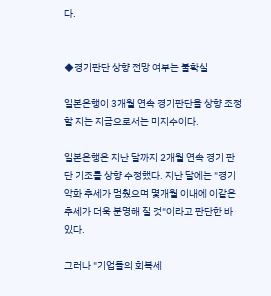다.


◆경기판단 상향 전망 여부는 불확실

일본은행이 3개월 연속 경기판단을 상향 조정할 지는 지금으로서는 미지수이다.

일본은행은 지난 달까지 2개월 연속 경기 판단 기조를 상향 수정했다. 지난 달에는 "경기악화 추세가 멈췄으며 몇개월 이내에 이같은 추세가 더욱 분명해 질 것"이라고 판단한 바 있다.

그러나 "기업들의 회복세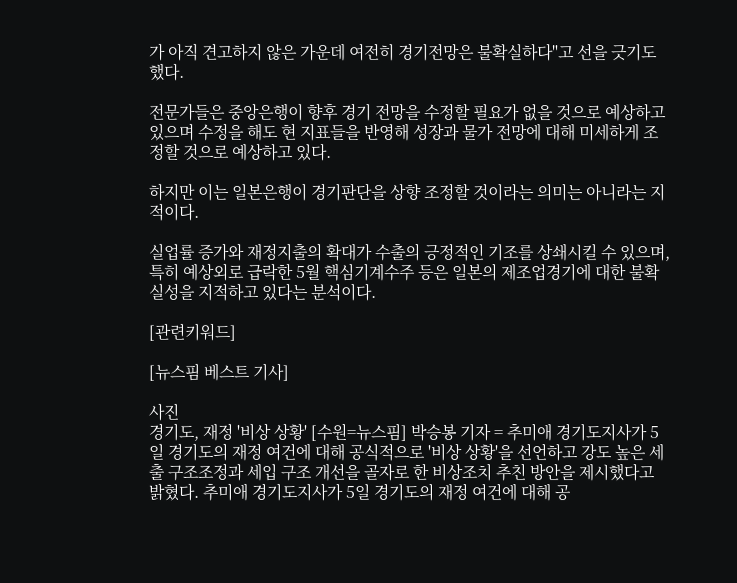가 아직 견고하지 않은 가운데 여전히 경기전망은 불확실하다"고 선을 긋기도 했다.

전문가들은 중앙은행이 향후 경기 전망을 수정할 필요가 없을 것으로 예상하고 있으며 수정을 해도 현 지표들을 반영해 성장과 물가 전망에 대해 미세하게 조정할 것으로 예상하고 있다.

하지만 이는 일본은행이 경기판단을 상향 조정할 것이라는 의미는 아니라는 지적이다.

실업률 증가와 재정지출의 확대가 수출의 긍정적인 기조를 상쇄시킬 수 있으며, 특히 예상외로 급락한 5월 핵심기계수주 등은 일본의 제조업경기에 대한 불확실성을 지적하고 있다는 분석이다.

[관련키워드]

[뉴스핌 베스트 기사]

사진
경기도, 재정 '비상 상황' [수원=뉴스핌] 박승봉 기자 = 추미애 경기도지사가 5일 경기도의 재정 여건에 대해 공식적으로 '비상 상황'을 선언하고 강도 높은 세출 구조조정과 세입 구조 개선을 골자로 한 비상조치 추친 방안을 제시했다고 밝혔다. 추미애 경기도지사가 5일 경기도의 재정 여건에 대해 공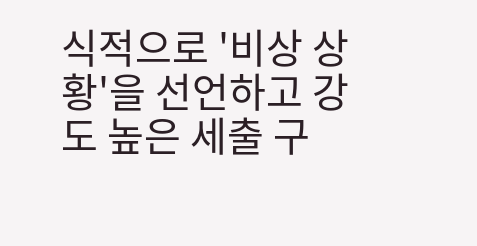식적으로 '비상 상황'을 선언하고 강도 높은 세출 구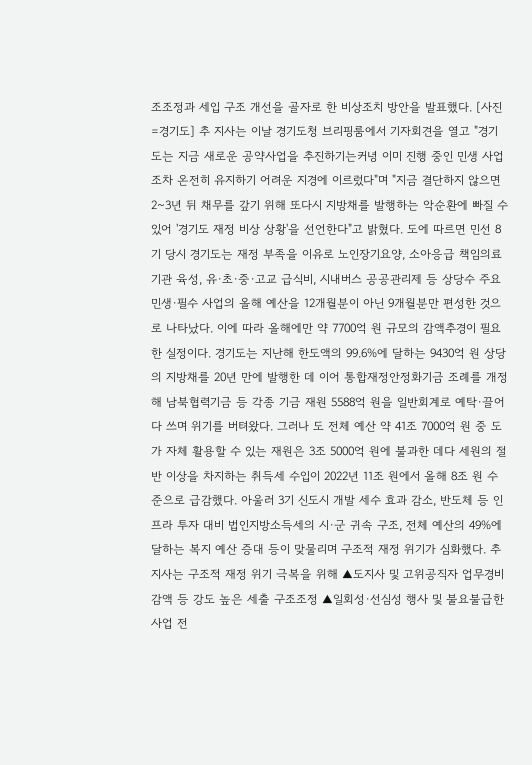조조정과 세입 구조 개선을 골자로 한 비상조치 방안을 발표했다. [사진=경기도] 추 지사는 이날 경기도청 브리핑룸에서 기자회견을 열고 "경기도는 지금 새로운 공약사업을 추진하기는커녕 이미 진행 중인 민생 사업조차 온전히 유지하기 어려운 지경에 이르렀다"며 "지금 결단하지 않으면 2~3년 뒤 채무를 갚기 위해 또다시 지방채를 발행하는 악순환에 빠질 수 있어 '경기도 재정 비상 상황'을 선언한다"고 밝혔다. 도에 따르면 민선 8기 당시 경기도는 재정 부족을 이유로 노인장기요양, 소아응급 책임의료기관 육성, 유·초·중·고교 급식비, 시내버스 공공관리제 등 상당수 주요 민생·필수 사업의 올해 예산을 12개월분이 아닌 9개월분만 편성한 것으로 나타났다. 이에 따라 올해에만 약 7700억 원 규모의 감액추경이 필요한 실정이다. 경기도는 지난해 한도액의 99.6%에 달하는 9430억 원 상당의 지방채를 20년 만에 발행한 데 이어 통합재정안정화기금 조례를 개정해 남북협력기금 등 각종 기금 재원 5588억 원을 일반회계로 예탁·끌어다 쓰며 위기를 버텨왔다. 그러나 도 전체 예산 약 41조 7000억 원 중 도가 자체 활용할 수 있는 재원은 3조 5000억 원에 불과한 데다 세원의 절반 이상을 차지하는 취득세 수입이 2022년 11조 원에서 올해 8조 원 수준으로 급감했다. 아울러 3기 신도시 개발 세수 효과 감소, 반도체 등 인프라 투자 대비 법인지방소득세의 시·군 귀속 구조, 전체 예산의 49%에 달하는 복지 예산 증대 등이 맞물리며 구조적 재정 위기가 심화했다. 추 지사는 구조적 재정 위기 극복을 위해 ▲도지사 및 고위공직자 업무경비 감액 등 강도 높은 세출 구조조정 ▲일회성·선심성 행사 및 불요불급한 사업 전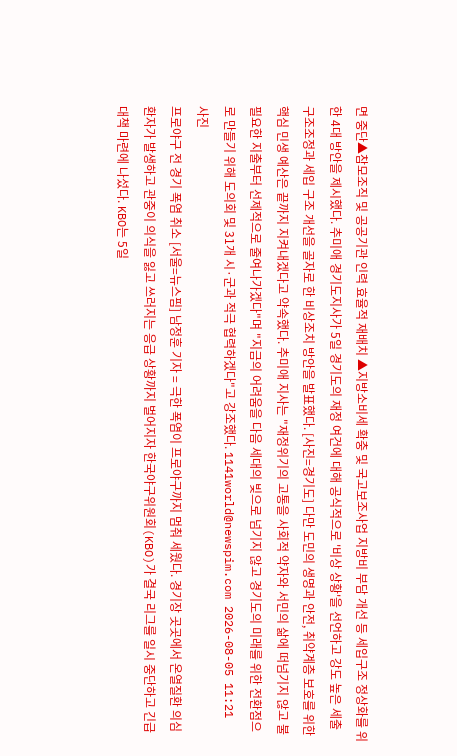면 중단▲참모조직 및 공공기관 인력 효율적 재배치 ▲지방소비세 확충 및 국고보조사업 지방비 부담 개선 등 세입구조 정상화를 위한 4대 방안을 제시했다. 추미애 경기도지사가 5일 경기도의 재정 여건에 대해 공식적으로 '비상 상황'을 선언하고 강도 높은 세출 구조조정과 세입 구조 개선을 골자로 한 비상조치 방안을 발표했다. [사진=경기도] 다만 도민의 생명과 안전, 취약계층 보호를 위한 핵심 민생 예산은 끝까지 지켜내겠다고 약속했다. 추미애 지사는 "재정위기의 고통을 사회적 약자와 서민의 삶에 떠넘기지 않고 불필요한 지출부터 선제적으로 줄여나가겠다"며 "지금의 어려움을 다음 세대의 빚으로 넘기지 않고 경기도의 미래를 위한 전환점으로 만들기 위해 도의회 및 31개 시·군과 적극 협력하겠다"고 강조했다. 1141world@newspim.com 2026-08-05 11:21
사진
프로야구 전 경기 폭염 취소 [서울=뉴스핌] 남정훈 기자 = 극한 폭염이 프로야구까지 멈춰 세웠다. 경기장 곳곳에서 온열질환 의심 환자가 발생하고 관중이 의식을 잃고 쓰러지는 응급 상황까지 벌어지자 한국야구위원회(KBO)가 결국 리그를 일시 중단하고 긴급 대책 마련에 나섰다. KBO는 5일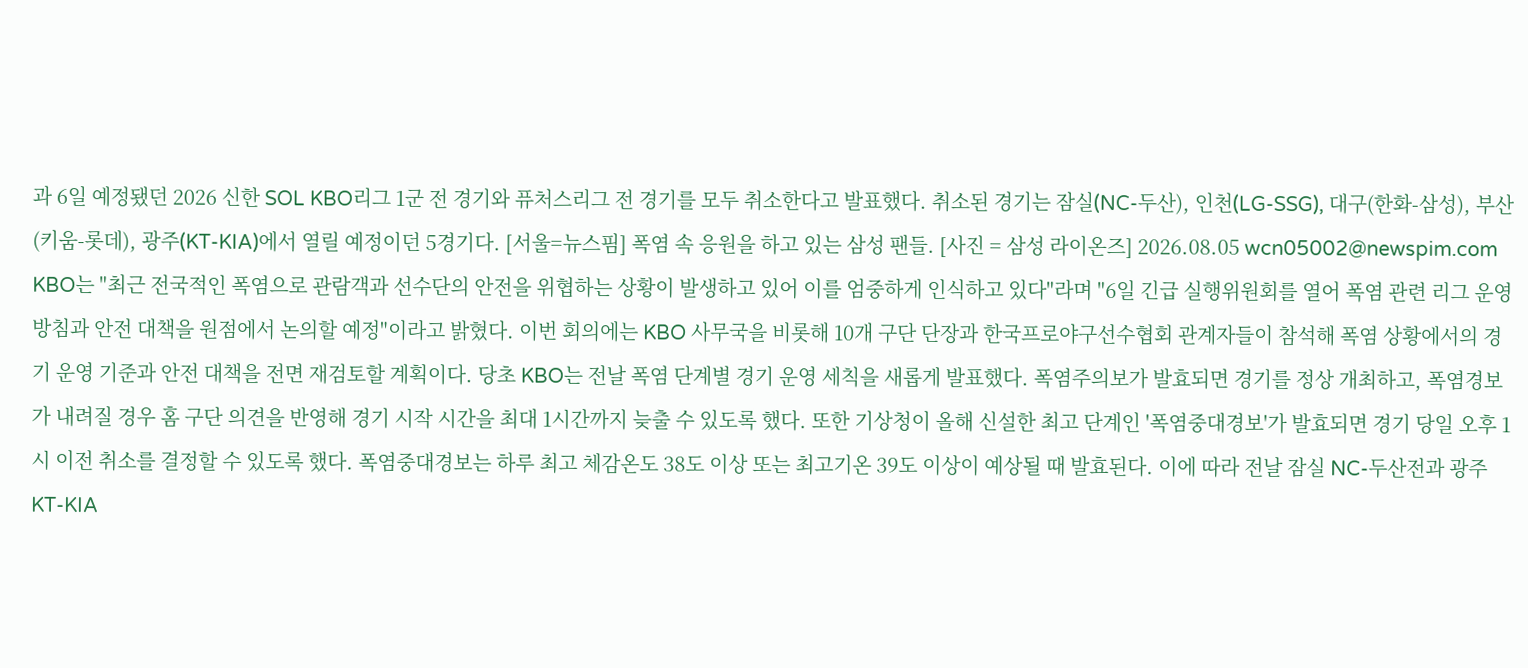과 6일 예정됐던 2026 신한 SOL KBO리그 1군 전 경기와 퓨처스리그 전 경기를 모두 취소한다고 발표했다. 취소된 경기는 잠실(NC-두산), 인천(LG-SSG), 대구(한화-삼성), 부산(키움-롯데), 광주(KT-KIA)에서 열릴 예정이던 5경기다. [서울=뉴스핌] 폭염 속 응원을 하고 있는 삼성 팬들. [사진 = 삼성 라이온즈] 2026.08.05 wcn05002@newspim.com KBO는 "최근 전국적인 폭염으로 관람객과 선수단의 안전을 위협하는 상황이 발생하고 있어 이를 엄중하게 인식하고 있다"라며 "6일 긴급 실행위원회를 열어 폭염 관련 리그 운영 방침과 안전 대책을 원점에서 논의할 예정"이라고 밝혔다. 이번 회의에는 KBO 사무국을 비롯해 10개 구단 단장과 한국프로야구선수협회 관계자들이 참석해 폭염 상황에서의 경기 운영 기준과 안전 대책을 전면 재검토할 계획이다. 당초 KBO는 전날 폭염 단계별 경기 운영 세칙을 새롭게 발표했다. 폭염주의보가 발효되면 경기를 정상 개최하고, 폭염경보가 내려질 경우 홈 구단 의견을 반영해 경기 시작 시간을 최대 1시간까지 늦출 수 있도록 했다. 또한 기상청이 올해 신설한 최고 단계인 '폭염중대경보'가 발효되면 경기 당일 오후 1시 이전 취소를 결정할 수 있도록 했다. 폭염중대경보는 하루 최고 체감온도 38도 이상 또는 최고기온 39도 이상이 예상될 때 발효된다. 이에 따라 전날 잠실 NC-두산전과 광주 KT-KIA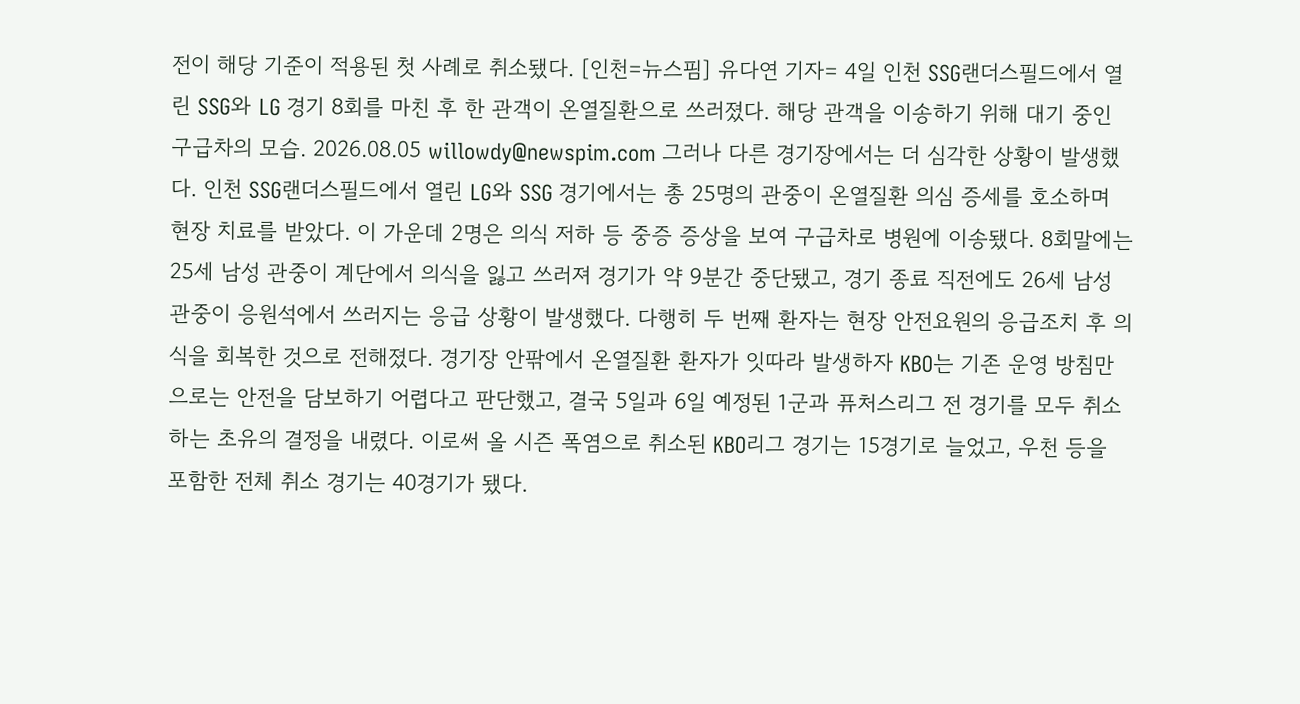전이 해당 기준이 적용된 첫 사례로 취소됐다. [인천=뉴스핌] 유다연 기자= 4일 인천 SSG랜더스필드에서 열린 SSG와 LG 경기 8회를 마친 후 한 관객이 온열질환으로 쓰러졌다. 해당 관객을 이송하기 위해 대기 중인 구급차의 모습. 2026.08.05 willowdy@newspim.com 그러나 다른 경기장에서는 더 심각한 상황이 발생했다. 인천 SSG랜더스필드에서 열린 LG와 SSG 경기에서는 총 25명의 관중이 온열질환 의심 증세를 호소하며 현장 치료를 받았다. 이 가운데 2명은 의식 저하 등 중증 증상을 보여 구급차로 병원에 이송됐다. 8회말에는 25세 남성 관중이 계단에서 의식을 잃고 쓰러져 경기가 약 9분간 중단됐고, 경기 종료 직전에도 26세 남성 관중이 응원석에서 쓰러지는 응급 상황이 발생했다. 다행히 두 번째 환자는 현장 안전요원의 응급조치 후 의식을 회복한 것으로 전해졌다. 경기장 안팎에서 온열질환 환자가 잇따라 발생하자 KBO는 기존 운영 방침만으로는 안전을 담보하기 어렵다고 판단했고, 결국 5일과 6일 예정된 1군과 퓨처스리그 전 경기를 모두 취소하는 초유의 결정을 내렸다. 이로써 올 시즌 폭염으로 취소된 KBO리그 경기는 15경기로 늘었고, 우천 등을 포함한 전체 취소 경기는 40경기가 됐다.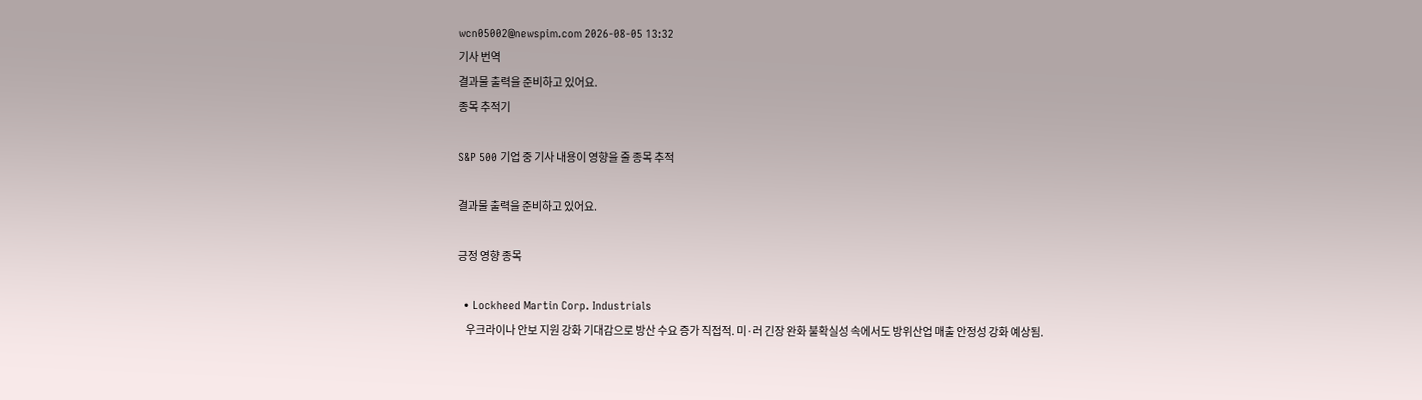wcn05002@newspim.com 2026-08-05 13:32
기사 번역
결과물 출력을 준비하고 있어요.
종목 추적기

S&P 500 기업 중 기사 내용이 영향을 줄 종목 추적

결과물 출력을 준비하고 있어요.

긍정 영향 종목

  • Lockheed Martin Corp. Industrials
    우크라이나 안보 지원 강화 기대감으로 방산 수요 증가 직접적. 미·러 긴장 완화 불확실성 속에서도 방위산업 매출 안정성 강화 예상됨.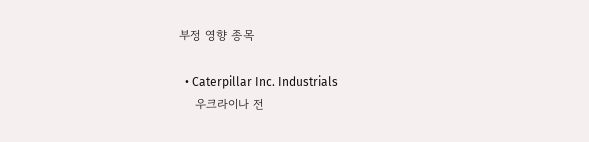부정 영향 종목

  • Caterpillar Inc. Industrials
    우크라이나 전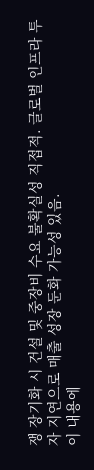쟁 장기화 시 건설 및 중장비 수요 불확실성 직접적. 글로벌 인프라 투자 지연으로 매출 성장 둔화 가능성 있음.
이 내용에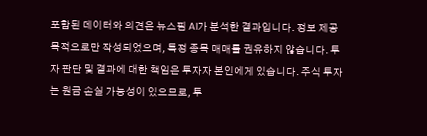포함된 데이터와 의견은 뉴스핌 AI가 분석한 결과입니다. 정보 제공 목적으로만 작성되었으며, 특정 종목 매매를 권유하지 않습니다. 투자 판단 및 결과에 대한 책임은 투자자 본인에게 있습니다. 주식 투자는 원금 손실 가능성이 있으므로, 투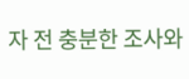자 전 충분한 조사와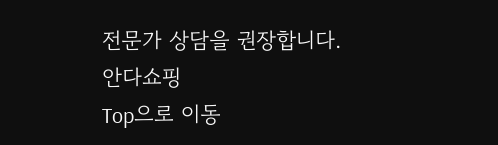전문가 상담을 권장합니다.
안다쇼핑
Top으로 이동